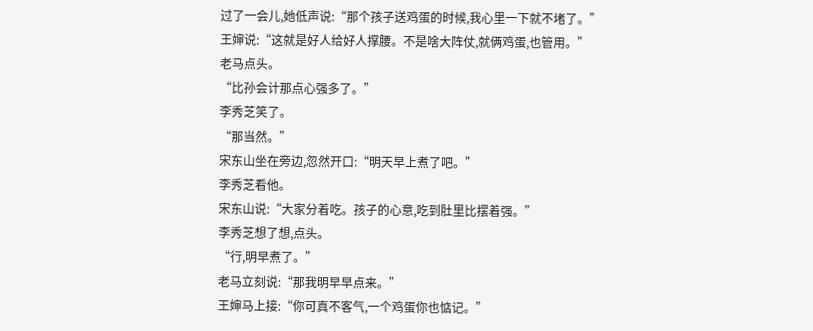过了一会儿,她低声说:“那个孩子送鸡蛋的时候,我心里一下就不堵了。”
王婶说:“这就是好人给好人撑腰。不是啥大阵仗,就俩鸡蛋,也管用。”
老马点头。
“比孙会计那点心强多了。”
李秀芝笑了。
“那当然。”
宋东山坐在旁边,忽然开口:“明天早上煮了吧。”
李秀芝看他。
宋东山说:“大家分着吃。孩子的心意,吃到肚里比摆着强。”
李秀芝想了想,点头。
“行,明早煮了。”
老马立刻说:“那我明早早点来。”
王婶马上接:“你可真不客气,一个鸡蛋你也惦记。”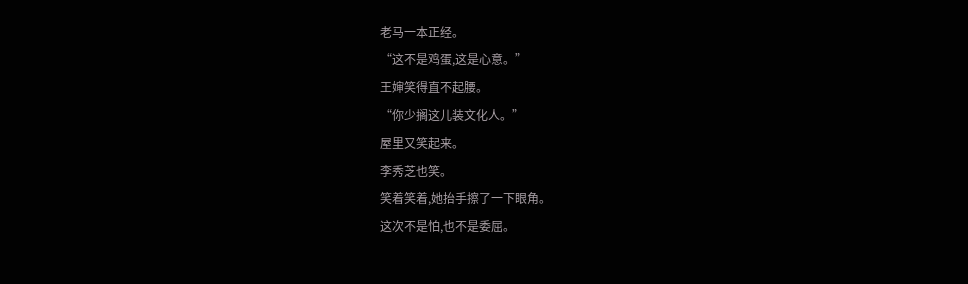老马一本正经。
“这不是鸡蛋,这是心意。”
王婶笑得直不起腰。
“你少搁这儿装文化人。”
屋里又笑起来。
李秀芝也笑。
笑着笑着,她抬手擦了一下眼角。
这次不是怕,也不是委屈。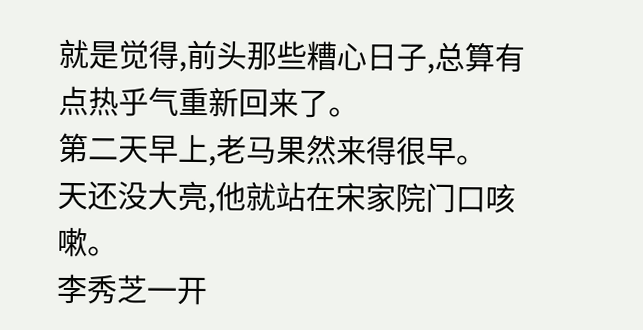就是觉得,前头那些糟心日子,总算有点热乎气重新回来了。
第二天早上,老马果然来得很早。
天还没大亮,他就站在宋家院门口咳嗽。
李秀芝一开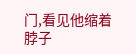门,看见他缩着脖子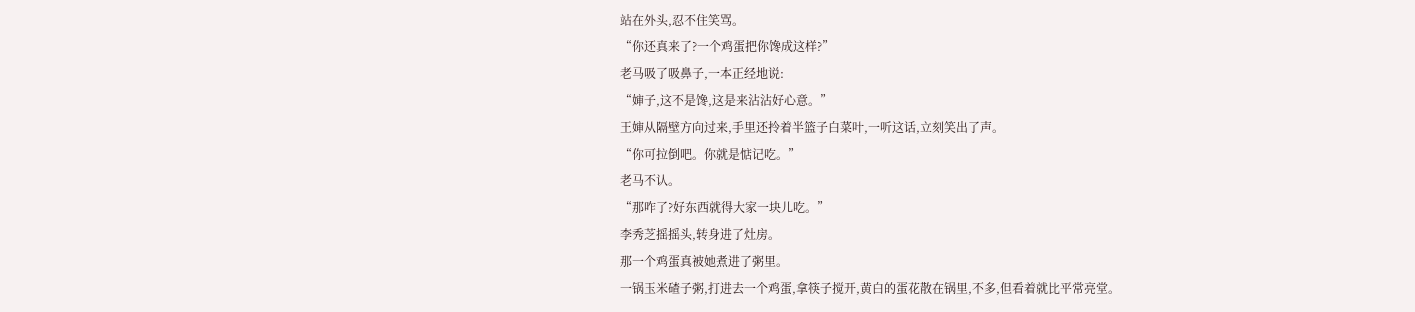站在外头,忍不住笑骂。
“你还真来了?一个鸡蛋把你馋成这样?”
老马吸了吸鼻子,一本正经地说:
“婶子,这不是馋,这是来沾沾好心意。”
王婶从隔壁方向过来,手里还拎着半篮子白菜叶,一听这话,立刻笑出了声。
“你可拉倒吧。你就是惦记吃。”
老马不认。
“那咋了?好东西就得大家一块儿吃。”
李秀芝摇摇头,转身进了灶房。
那一个鸡蛋真被她煮进了粥里。
一锅玉米碴子粥,打进去一个鸡蛋,拿筷子搅开,黄白的蛋花散在锅里,不多,但看着就比平常亮堂。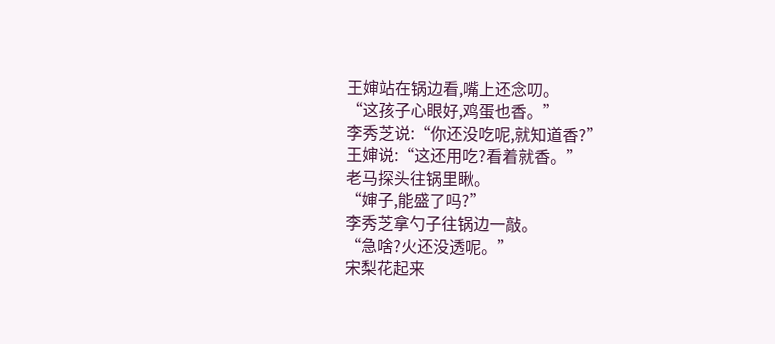王婶站在锅边看,嘴上还念叨。
“这孩子心眼好,鸡蛋也香。”
李秀芝说:“你还没吃呢,就知道香?”
王婶说:“这还用吃?看着就香。”
老马探头往锅里瞅。
“婶子,能盛了吗?”
李秀芝拿勺子往锅边一敲。
“急啥?火还没透呢。”
宋梨花起来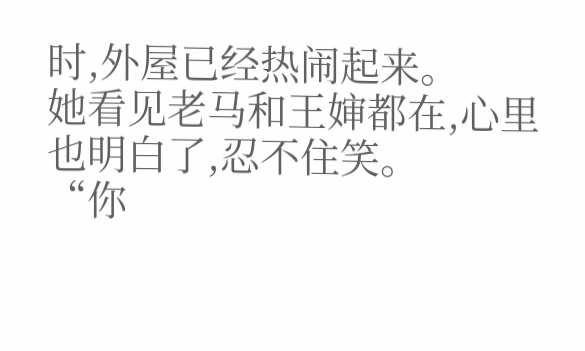时,外屋已经热闹起来。
她看见老马和王婶都在,心里也明白了,忍不住笑。
“你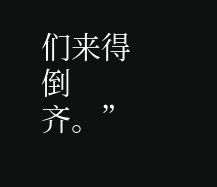们来得倒齐。”